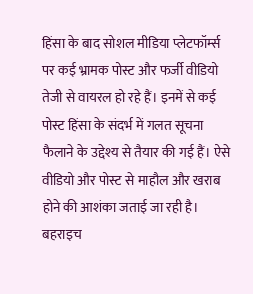हिंसा के बाद सोशल मीडिया प्लेटफॉर्म्स पर कई भ्रामक पोस्ट और फर्जी वीडियो तेजी से वायरल हो रहे हैं। इनमें से कई पोस्ट हिंसा के संदर्भ में गलत सूचना फैलाने के उद्देश्य से तैयार की गई हैं। ऐसे वीडियो और पोस्ट से माहौल और खराब होने की आशंका जताई जा रही है।
बहराइच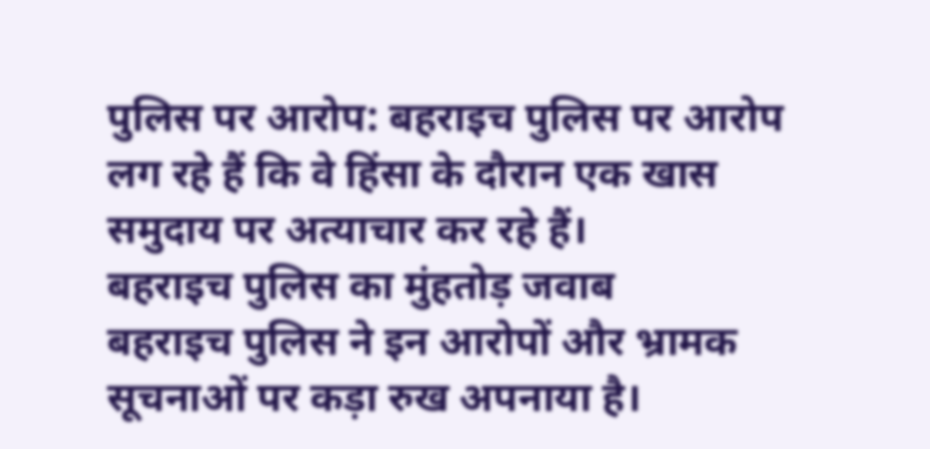पुलिस पर आरोप: बहराइच पुलिस पर आरोप लग रहे हैं कि वे हिंसा के दौरान एक खास समुदाय पर अत्याचार कर रहे हैं।
बहराइच पुलिस का मुंहतोड़ जवाब
बहराइच पुलिस ने इन आरोपों और भ्रामक सूचनाओं पर कड़ा रुख अपनाया है।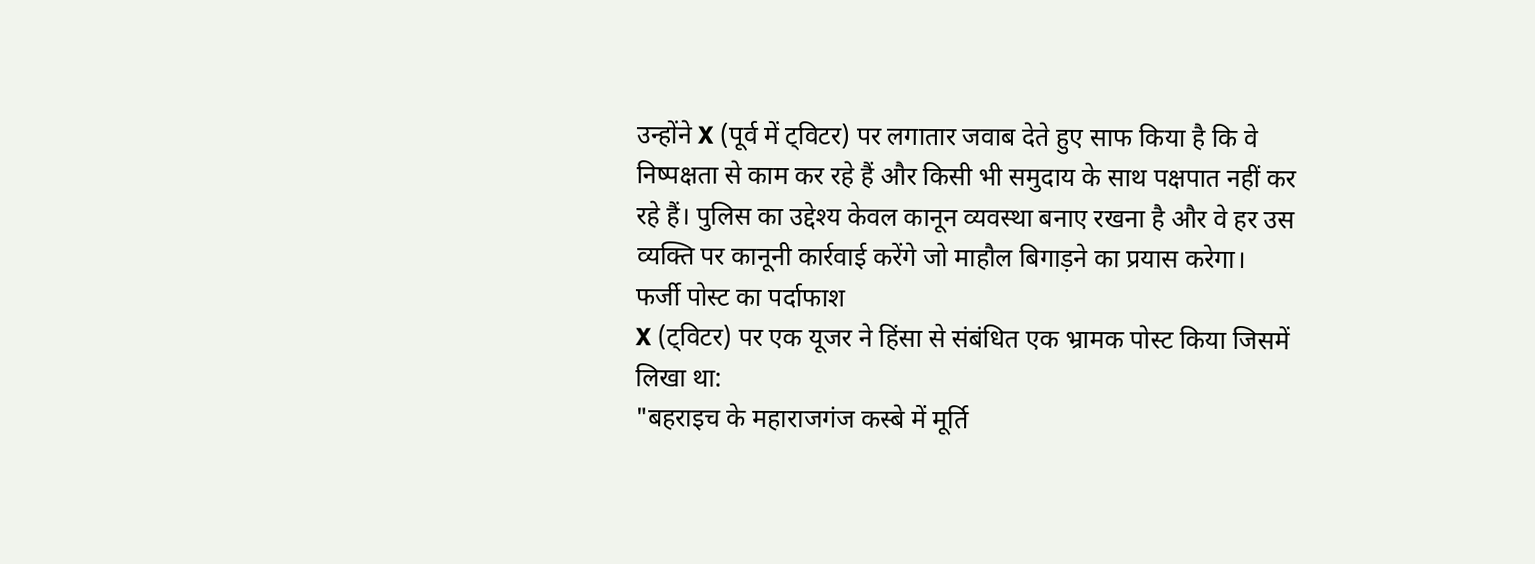उन्होंने X (पूर्व में ट्विटर) पर लगातार जवाब देते हुए साफ किया है कि वे निष्पक्षता से काम कर रहे हैं और किसी भी समुदाय के साथ पक्षपात नहीं कर रहे हैं। पुलिस का उद्देश्य केवल कानून व्यवस्था बनाए रखना है और वे हर उस व्यक्ति पर कानूनी कार्रवाई करेंगे जो माहौल बिगाड़ने का प्रयास करेगा।
फर्जी पोस्ट का पर्दाफाश
X (ट्विटर) पर एक यूजर ने हिंसा से संबंधित एक भ्रामक पोस्ट किया जिसमें लिखा था:
"बहराइच के महाराजगंज कस्बे में मूर्ति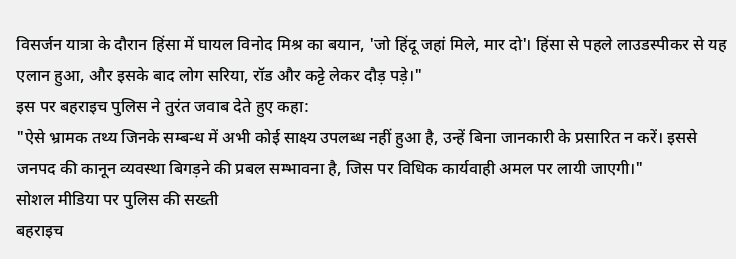विसर्जन यात्रा के दौरान हिंसा में घायल विनोद मिश्र का बयान, 'जो हिंदू जहां मिले, मार दो'। हिंसा से पहले लाउडस्पीकर से यह एलान हुआ, और इसके बाद लोग सरिया, रॉड और कट्टे लेकर दौड़ पड़े।"
इस पर बहराइच पुलिस ने तुरंत जवाब देते हुए कहा:
"ऐसे भ्रामक तथ्य जिनके सम्बन्ध में अभी कोई साक्ष्य उपलब्ध नहीं हुआ है, उन्हें बिना जानकारी के प्रसारित न करें। इससे जनपद की कानून व्यवस्था बिगड़ने की प्रबल सम्भावना है, जिस पर विधिक कार्यवाही अमल पर लायी जाएगी।"
सोशल मीडिया पर पुलिस की सख्ती
बहराइच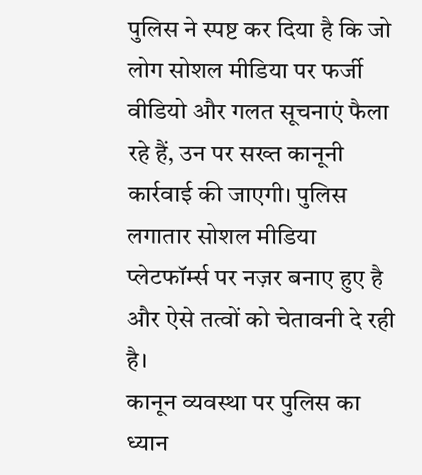पुलिस ने स्पष्ट कर दिया है कि जो लोग सोशल मीडिया पर फर्जी वीडियो और गलत सूचनाएं फैला रहे हैं, उन पर सख्त कानूनी कार्रवाई की जाएगी। पुलिस लगातार सोशल मीडिया प्लेटफॉर्म्स पर नज़र बनाए हुए है और ऐसे तत्वों को चेतावनी दे रही है।
कानून व्यवस्था पर पुलिस का ध्यान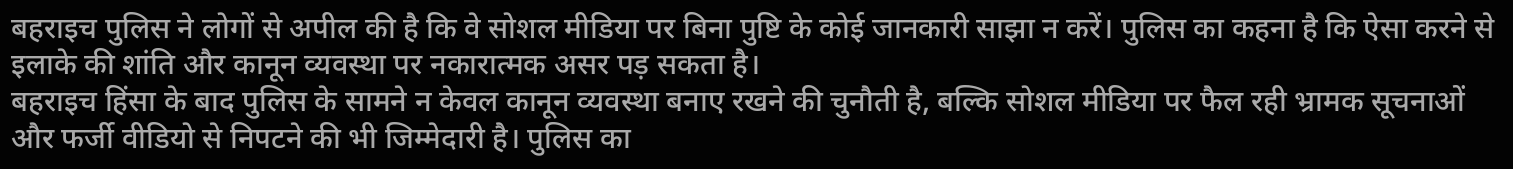बहराइच पुलिस ने लोगों से अपील की है कि वे सोशल मीडिया पर बिना पुष्टि के कोई जानकारी साझा न करें। पुलिस का कहना है कि ऐसा करने से इलाके की शांति और कानून व्यवस्था पर नकारात्मक असर पड़ सकता है।
बहराइच हिंसा के बाद पुलिस के सामने न केवल कानून व्यवस्था बनाए रखने की चुनौती है, बल्कि सोशल मीडिया पर फैल रही भ्रामक सूचनाओं और फर्जी वीडियो से निपटने की भी जिम्मेदारी है। पुलिस का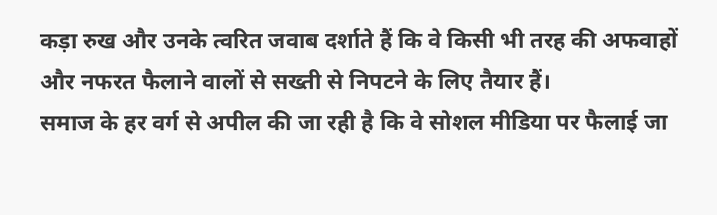कड़ा रुख और उनके त्वरित जवाब दर्शाते हैं कि वे किसी भी तरह की अफवाहों और नफरत फैलाने वालों से सख्ती से निपटने के लिए तैयार हैं।
समाज के हर वर्ग से अपील की जा रही है कि वे सोशल मीडिया पर फैलाई जा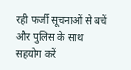रही फर्जी सूचनाओं से बचें और पुलिस के साथ सहयोग करें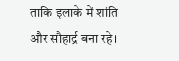ताकि इलाके में शांति और सौहार्द्र बना रहे।